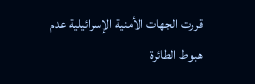قررت الجهات الأمنية الإسرائيلية عدم هبوط الطائرة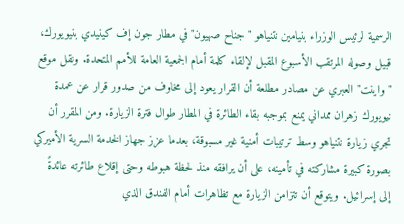الرسمية لرئيس الوزراء بنيامين نتنياهو "جناح صهيون" في مطار جون إف كينيدي بنيويورك، قبيل وصوله المرتقب الأسبوع المقبل لإلقاء كلمة أمام الجمعية العامة للأمم المتحدة. ونقل موقع "واينت" العبري عن مصادر مطلعة أن القرار يعود إلى مخاوف من صدور قرار عن عمدة نيويورك زهران ممداني يمنع بموجبه بقاء الطائرة في المطار طوال فترة الزيارة. ومن المقرر أن تجري زيارة نتنياهو وسط ترتيبات أمنية غير مسبوقة، بعدما عزز جهاز الخدمة السرية الأميركي بصورة كبيرة مشاركته في تأمينه، على أن يرافقه منذ لحظة هبوطه وحتى إقلاع طائرته عائدةً إلى إسرائيل. ويتوقع أن تتزامن الزيارة مع تظاهرات أمام الفندق الذي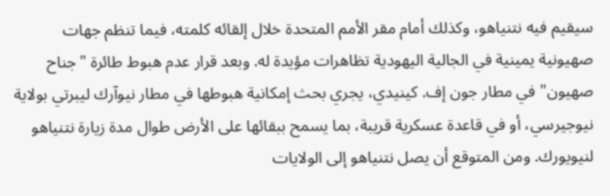سيقيم فيه نتنياهو، وكذلك أمام مقر الأمم المتحدة خلال إلقائه كلمته، فيما تنظم جهات صهيونية يمينية في الجالية اليهودية تظاهرات مؤيدة له. وبعد قرار عدم هبوط طائرة "جناح صهيون" في مطار جون إف. كينيدي، يجري بحث إمكانية هبوطها في مطار نيوآرك ليبرتي بولاية نيوجيرسي، أو في قاعدة عسكرية قريبة، بما يسمح ببقائها على الأرض طوال مدة زيارة نتنياهو لنيويورك. ومن المتوقع أن يصل نتنياهو إلى الولايات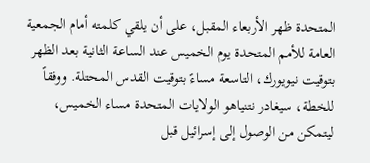المتحدة ظهر الأربعاء المقبل، على أن يلقي كلمته أمام الجمعية العامة للأمم المتحدة يوم الخميس عند الساعة الثانية بعد الظهر بتوقيت نيويورك، التاسعة مساءً بتوقيت القدس المحتلة. ووفقاً للخطة، سيغادر نتنياهو الولايات المتحدة مساء الخميس، ليتمكن من الوصول إلى إسرائيل قبل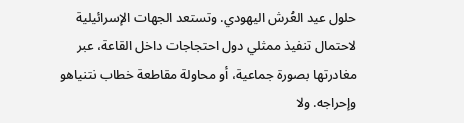حلول عيد العُرش اليهودي. وتستعد الجهات الإسرائيلية لاحتمال تنفيذ ممثلي دول احتجاجات داخل القاعة، عبر مغادرتها بصورة جماعية، أو محاولة مقاطعة خطاب نتنياهو وإحراجه. ولا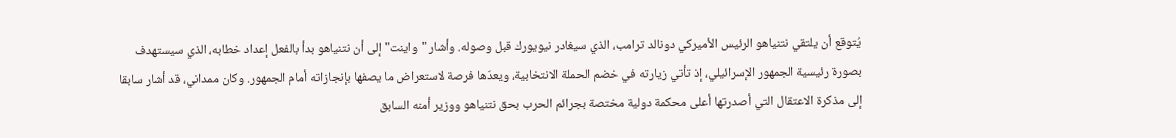يُتوقع أن يلتقي نتنياهو الرئيس الأميركي دونالد ترامب، الذي سيغادر نيويورك قبل وصوله. وأشار "واينت" إلى أن نتنياهو بدأ بالفعل إعداد خطابه، الذي سيستهدف بصورة رئيسية الجمهور الإسرائيلي، إذ تأتي زيارته في خضم الحملة الانتخابية، ويعدّها فرصة لاستعراض ما يصفها بإنجازاته أمام الجمهور. وكان ممداني، قد أشار سابقا إلى مذكرة الاعتقال التي أصدرتها أعلى محكمة دولية مختصة بجرائم الحرب بحق نتنياهو ووزير أمنه السابق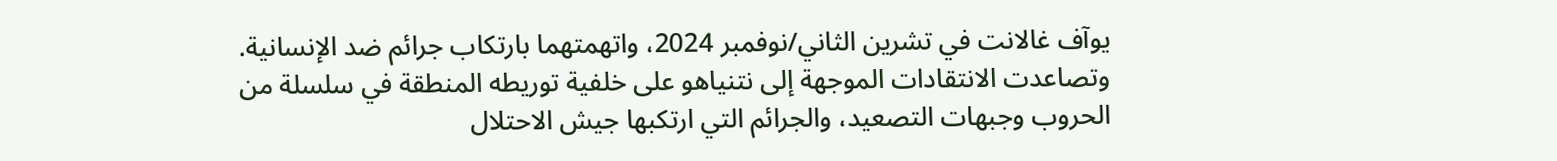يوآف غالانت في تشرين الثاني/نوفمبر 2024، واتهمتهما بارتكاب جرائم ضد الإنسانية. وتصاعدت الانتقادات الموجهة إلى نتنياهو على خلفية توريطه المنطقة في سلسلة من الحروب وجبهات التصعيد، والجرائم التي ارتكبها جيش الاحتلال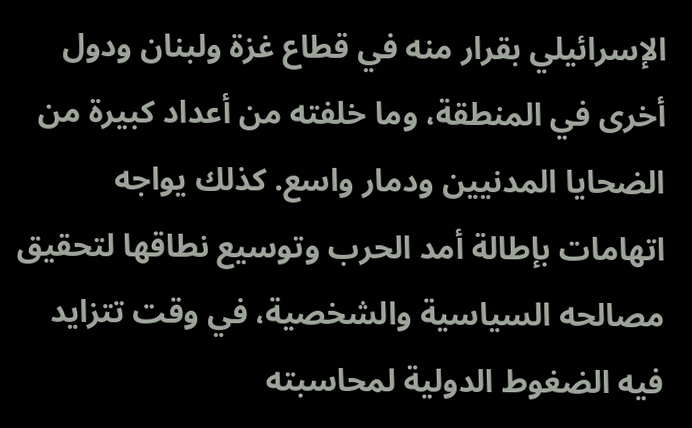الإسرائيلي بقرار منه في قطاع غزة ولبنان ودول أخرى في المنطقة، وما خلفته من أعداد كبيرة من الضحايا المدنيين ودمار واسع. كذلك يواجه اتهامات بإطالة أمد الحرب وتوسيع نطاقها لتحقيق مصالحه السياسية والشخصية، في وقت تتزايد فيه الضغوط الدولية لمحاسبته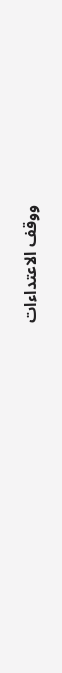ووقف الاعتداءات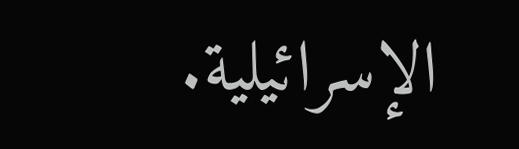الإسرائيلية.